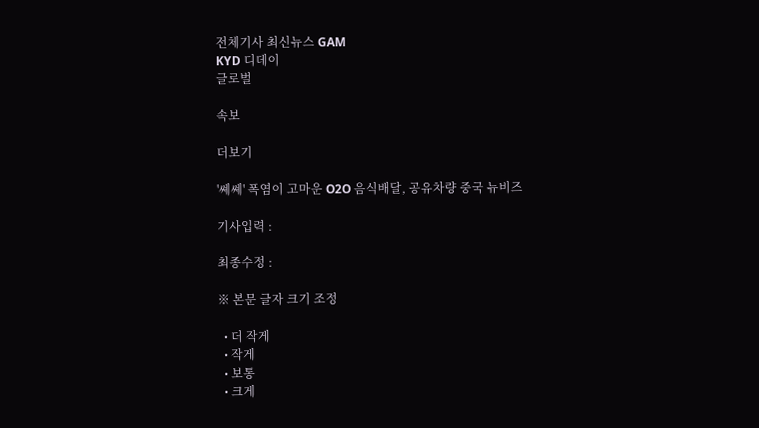전체기사 최신뉴스 GAM
KYD 디데이
글로벌

속보

더보기

'쎼쎼' 폭염이 고마운 O2O 음식배달, 공유차량 중국 뉴비즈

기사입력 :

최종수정 :

※ 본문 글자 크기 조정

  • 더 작게
  • 작게
  • 보통
  • 크게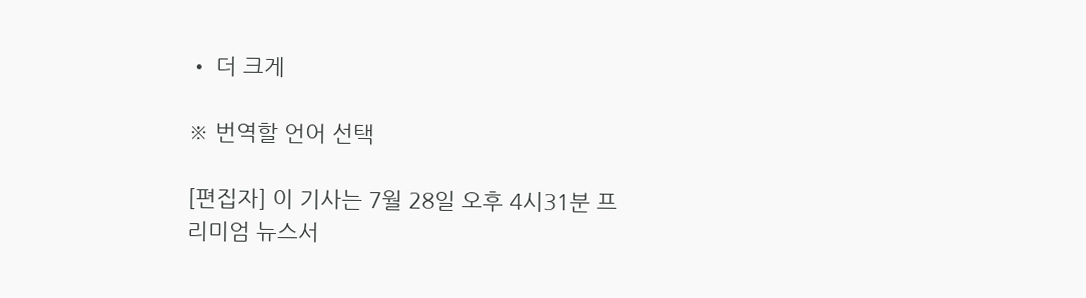• 더 크게

※ 번역할 언어 선택

[편집자] 이 기사는 7월 28일 오후 4시31분 프리미엄 뉴스서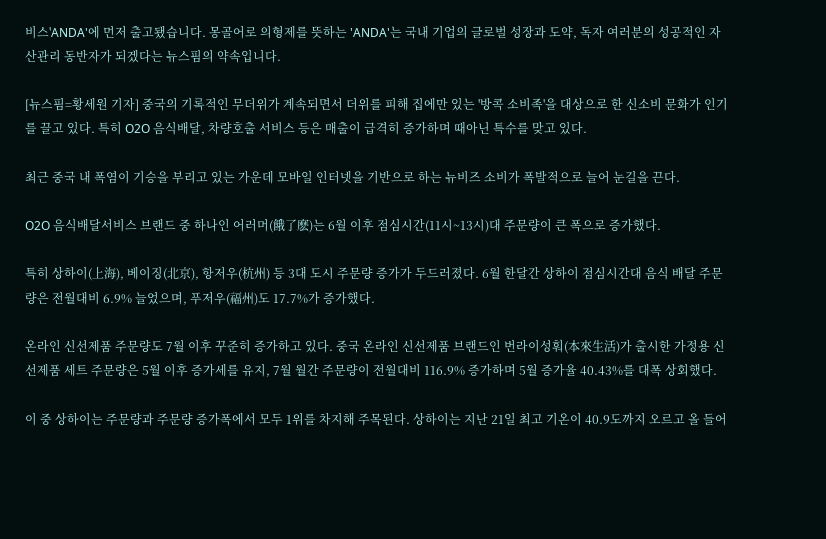비스'ANDA'에 먼저 출고됐습니다. 몽골어로 의형제를 뜻하는 'ANDA'는 국내 기업의 글로벌 성장과 도약, 독자 여러분의 성공적인 자산관리 동반자가 되겠다는 뉴스핌의 약속입니다.

[뉴스핌=황세원 기자] 중국의 기록적인 무더위가 계속되면서 더위를 피해 집에만 있는 '방콕 소비족'을 대상으로 한 신소비 문화가 인기를 끌고 있다. 특히 O2O 음식배달, 차량호출 서비스 등은 매출이 급격히 증가하며 때아닌 특수를 맞고 있다.

최근 중국 내 폭염이 기승을 부리고 있는 가운데 모바일 인터넷을 기반으로 하는 뉴비즈 소비가 폭발적으로 늘어 눈길을 끈다.

O2O 음식배달서비스 브랜드 중 하나인 어러머(餓了麽)는 6월 이후 점심시간(11시~13시)대 주문량이 큰 폭으로 증가했다.

특히 상하이(上海), 베이징(北京), 항저우(杭州) 등 3대 도시 주문량 증가가 두드러졌다. 6월 한달간 상하이 점심시간대 음식 배달 주문량은 전월대비 6.9% 늘었으며, 푸저우(福州)도 17.7%가 증가했다.

온라인 신선제품 주문량도 7월 이후 꾸준히 증가하고 있다. 중국 온라인 신선제품 브랜드인 번라이성훠(本來生活)가 출시한 가정용 신선제품 세트 주문량은 5월 이후 증가세를 유지, 7월 월간 주문량이 전월대비 116.9% 증가하며 5월 증가율 40.43%를 대폭 상회했다.

이 중 상하이는 주문량과 주문량 증가폭에서 모두 1위를 차지해 주목된다. 상하이는 지난 21일 최고 기온이 40.9도까지 오르고 올 들어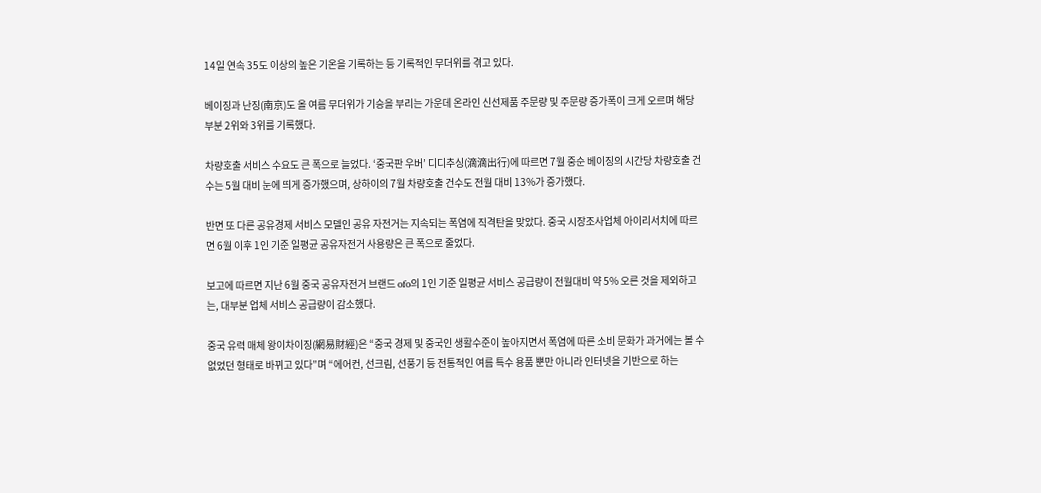14일 연속 35도 이상의 높은 기온을 기록하는 등 기록적인 무더위를 겪고 있다.

베이징과 난징(南京)도 올 여름 무더위가 기승을 부리는 가운데 온라인 신선제품 주문량 및 주문량 증가폭이 크게 오르며 해당 부분 2위와 3위를 기록했다.

차량호출 서비스 수요도 큰 폭으로 늘었다. ‘중국판 우버’ 디디추싱(滴滴出行)에 따르면 7월 중순 베이징의 시간당 차량호출 건수는 5월 대비 눈에 띄게 증가했으며, 상하이의 7월 차량호출 건수도 전월 대비 13%가 증가했다.

반면 또 다른 공유경제 서비스 모델인 공유 자전거는 지속되는 폭염에 직격탄을 맞았다. 중국 시장조사업체 아이리서치에 따르면 6월 이후 1인 기준 일평균 공유자전거 사용량은 큰 폭으로 줄었다.

보고에 따르면 지난 6월 중국 공유자전거 브랜드 ofo의 1인 기준 일평균 서비스 공급량이 전월대비 약 5% 오른 것을 제외하고는, 대부분 업체 서비스 공급량이 감소했다.

중국 유력 매체 왕이차이징(網易財經)은 “중국 경제 및 중국인 생활수준이 높아지면서 폭염에 따른 소비 문화가 과거에는 볼 수 없었던 형태로 바뀌고 있다”며 “에어컨, 선크림, 선풍기 등 전통적인 여름 특수 용품 뿐만 아니라 인터넷을 기반으로 하는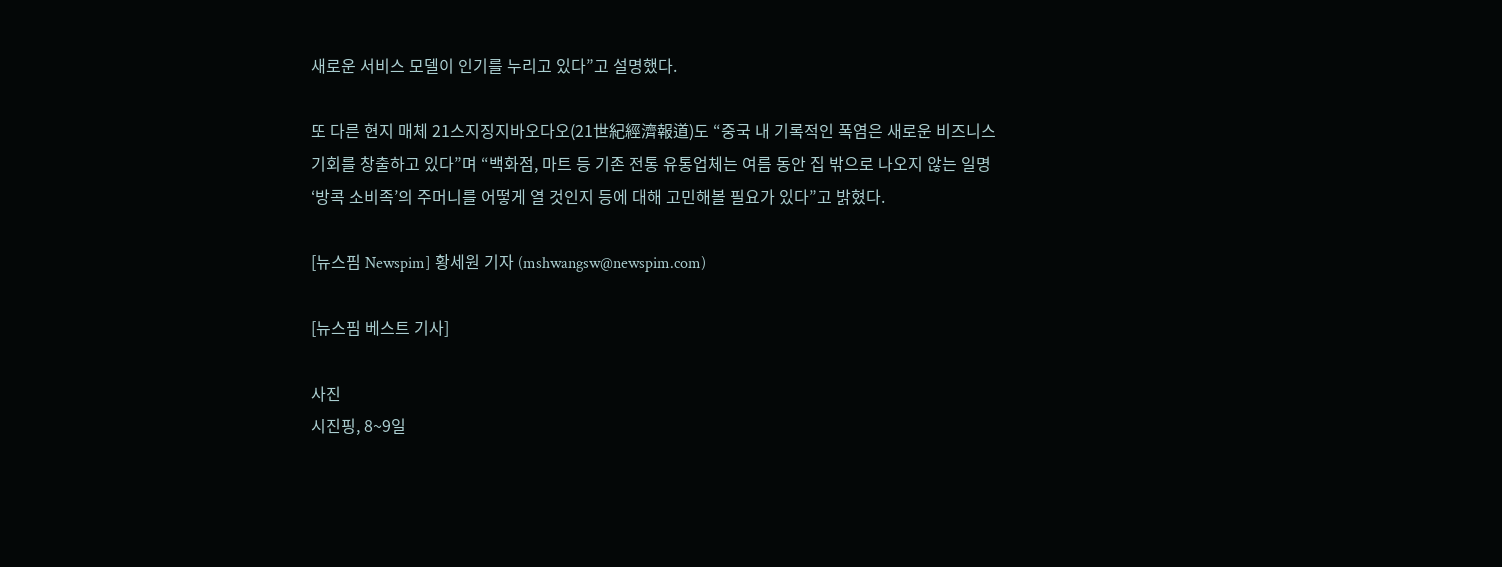새로운 서비스 모델이 인기를 누리고 있다”고 설명했다.

또 다른 현지 매체 21스지징지바오다오(21世紀經濟報道)도 “중국 내 기록적인 폭염은 새로운 비즈니스 기회를 창출하고 있다”며 “백화점, 마트 등 기존 전통 유통업체는 여름 동안 집 밖으로 나오지 않는 일명 ‘방콕 소비족’의 주머니를 어떻게 열 것인지 등에 대해 고민해볼 필요가 있다”고 밝혔다.

[뉴스핌 Newspim] 황세원 기자 (mshwangsw@newspim.com)

[뉴스핌 베스트 기사]

사진
시진핑, 8~9일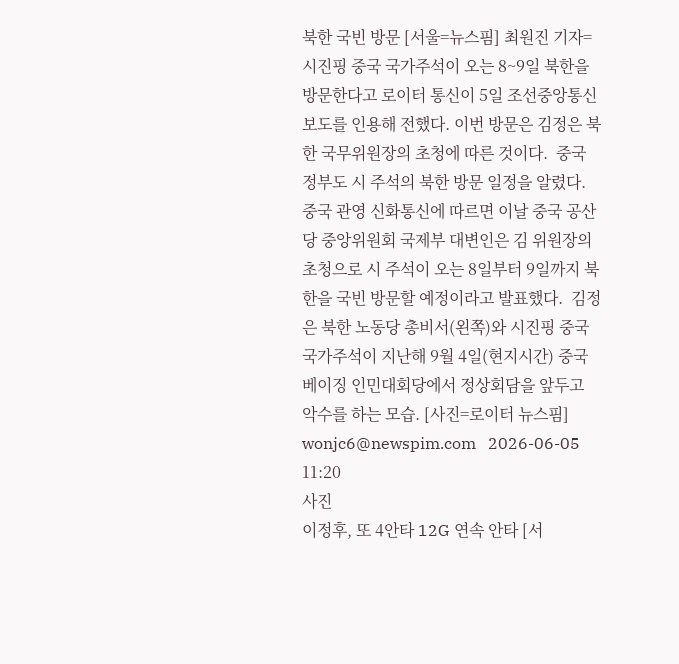북한 국빈 방문 [서울=뉴스핌] 최원진 기자= 시진핑 중국 국가주석이 오는 8~9일 북한을 방문한다고 로이터 통신이 5일 조선중앙통신 보도를 인용해 전했다. 이번 방문은 김정은 북한 국무위원장의 초청에 따른 것이다.  중국 정부도 시 주석의 북한 방문 일정을 알렸다. 중국 관영 신화통신에 따르면 이날 중국 공산당 중앙위원회 국제부 대변인은 김 위원장의 초청으로 시 주석이 오는 8일부터 9일까지 북한을 국빈 방문할 예정이라고 발표했다.  김정은 북한 노동당 총비서(왼쪽)와 시진핑 중국 국가주석이 지난해 9월 4일(현지시간) 중국 베이징 인민대회당에서 정상회담을 앞두고 악수를 하는 모습. [사진=로이터 뉴스핌] wonjc6@newspim.com   2026-06-05 11:20
사진
이정후, 또 4안타 12G 연속 안타 [서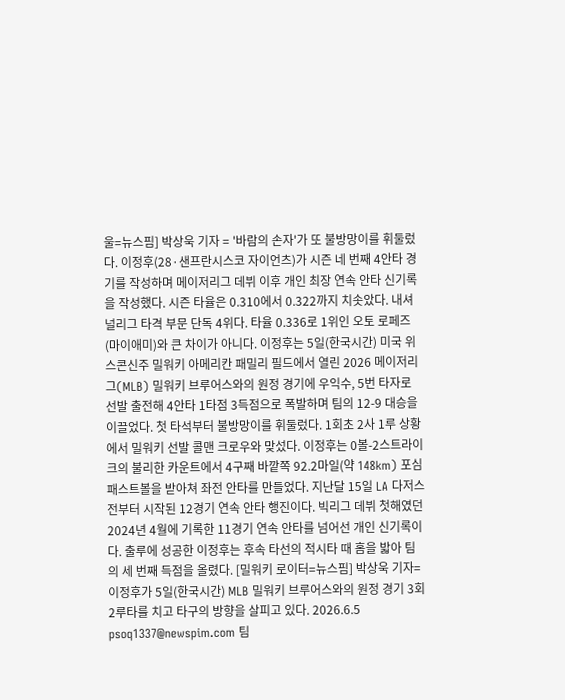울=뉴스핌] 박상욱 기자 = '바람의 손자'가 또 불방망이를 휘둘렀다. 이정후(28·샌프란시스코 자이언츠)가 시즌 네 번째 4안타 경기를 작성하며 메이저리그 데뷔 이후 개인 최장 연속 안타 신기록을 작성했다. 시즌 타율은 0.310에서 0.322까지 치솟았다. 내셔널리그 타격 부문 단독 4위다. 타율 0.336로 1위인 오토 로페즈(마이애미)와 큰 차이가 아니다. 이정후는 5일(한국시간) 미국 위스콘신주 밀워키 아메리칸 패밀리 필드에서 열린 2026 메이저리그(MLB) 밀워키 브루어스와의 원정 경기에 우익수, 5번 타자로 선발 출전해 4안타 1타점 3득점으로 폭발하며 팀의 12-9 대승을 이끌었다. 첫 타석부터 불방망이를 휘둘렀다. 1회초 2사 1루 상황에서 밀워키 선발 콜맨 크로우와 맞섰다. 이정후는 0볼-2스트라이크의 불리한 카운트에서 4구째 바깥쪽 92.2마일(약 148km) 포심 패스트볼을 받아쳐 좌전 안타를 만들었다. 지난달 15일 LA 다저스전부터 시작된 12경기 연속 안타 행진이다. 빅리그 데뷔 첫해였던 2024년 4월에 기록한 11경기 연속 안타를 넘어선 개인 신기록이다. 출루에 성공한 이정후는 후속 타선의 적시타 때 홈을 밟아 팀의 세 번째 득점을 올렸다. [밀워키 로이터=뉴스핌] 박상욱 기자= 이정후가 5일(한국시간) MLB 밀워키 브루어스와의 원정 경기 3회 2루타를 치고 타구의 방향을 살피고 있다. 2026.6.5 psoq1337@newspim.com 팀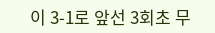이 3-1로 앞선 3회초 무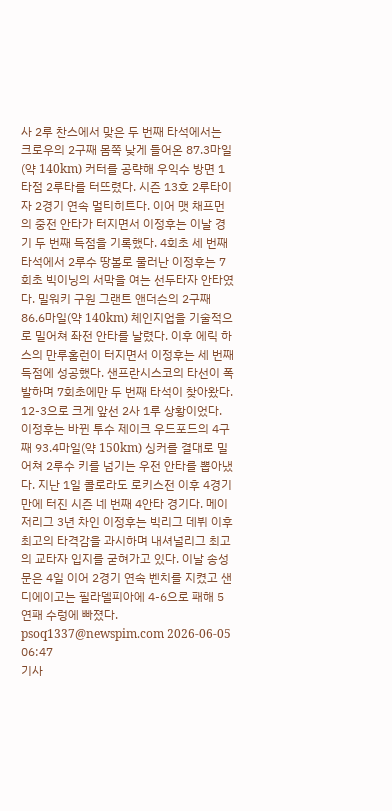사 2루 찬스에서 맞은 두 번째 타석에서는 크로우의 2구째 몸쪽 낮게 들어온 87.3마일(약 140km) 커터를 공략해 우익수 방면 1타점 2루타를 터뜨렸다. 시즌 13호 2루타이자 2경기 연속 멀티히트다. 이어 맷 채프먼의 중전 안타가 터지면서 이정후는 이날 경기 두 번째 득점을 기록했다. 4회초 세 번째 타석에서 2루수 땅볼로 물러난 이정후는 7회초 빅이닝의 서막을 여는 선두타자 안타였다. 밀워키 구원 그랜트 앤더슨의 2구째 86.6마일(약 140km) 체인지업을 기술적으로 밀어쳐 좌전 안타를 날렸다. 이후 에릭 하스의 만루홈런이 터지면서 이정후는 세 번째 득점에 성공했다. 샌프란시스코의 타선이 폭발하며 7회초에만 두 번째 타석이 찾아왔다. 12-3으로 크게 앞선 2사 1루 상황이었다. 이정후는 바뀐 투수 제이크 우드포드의 4구째 93.4마일(약 150km) 싱커를 결대로 밀어쳐 2루수 키를 넘기는 우전 안타를 뽑아냈다. 지난 1일 콜로라도 로키스전 이후 4경기 만에 터진 시즌 네 번째 4안타 경기다. 메이저리그 3년 차인 이정후는 빅리그 데뷔 이후 최고의 타격감을 과시하며 내셔널리그 최고의 교타자 입지를 굳혀가고 있다. 이날 송성문은 4일 이어 2경기 연속 벤치를 지켰고 샌디에이고는 필라델피아에 4-6으로 패해 5연패 수렁에 빠졌다. psoq1337@newspim.com 2026-06-05 06:47
기사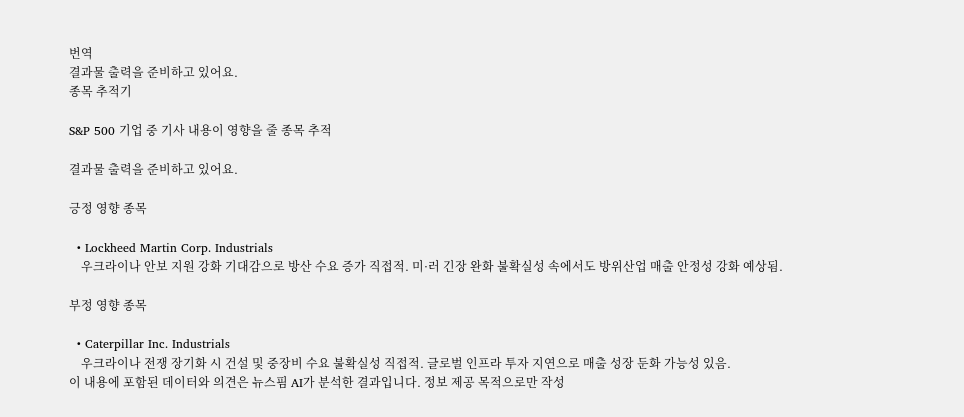번역
결과물 출력을 준비하고 있어요.
종목 추적기

S&P 500 기업 중 기사 내용이 영향을 줄 종목 추적

결과물 출력을 준비하고 있어요.

긍정 영향 종목

  • Lockheed Martin Corp. Industrials
    우크라이나 안보 지원 강화 기대감으로 방산 수요 증가 직접적. 미·러 긴장 완화 불확실성 속에서도 방위산업 매출 안정성 강화 예상됨.

부정 영향 종목

  • Caterpillar Inc. Industrials
    우크라이나 전쟁 장기화 시 건설 및 중장비 수요 불확실성 직접적. 글로벌 인프라 투자 지연으로 매출 성장 둔화 가능성 있음.
이 내용에 포함된 데이터와 의견은 뉴스핌 AI가 분석한 결과입니다. 정보 제공 목적으로만 작성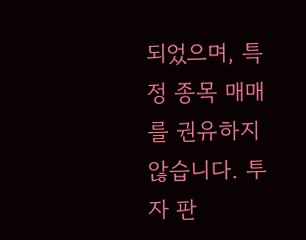되었으며, 특정 종목 매매를 권유하지 않습니다. 투자 판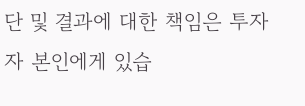단 및 결과에 대한 책임은 투자자 본인에게 있습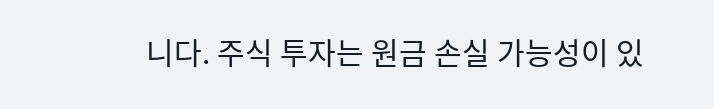니다. 주식 투자는 원금 손실 가능성이 있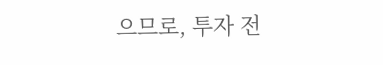으므로, 투자 전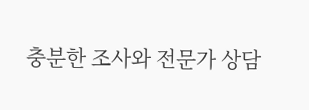충분한 조사와 전문가 상담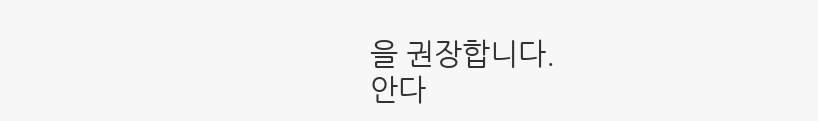을 권장합니다.
안다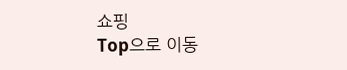쇼핑
Top으로 이동